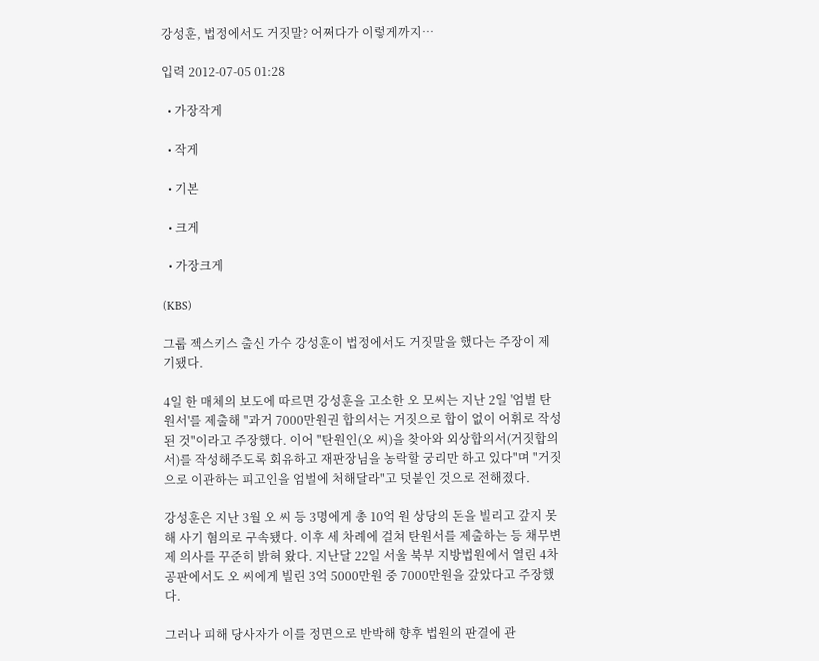강성훈, 법정에서도 거짓말? 어쩌다가 이렇게까지…

입력 2012-07-05 01:28

  • 가장작게

  • 작게

  • 기본

  • 크게

  • 가장크게

(KBS)

그룹 젝스키스 출신 가수 강성훈이 법정에서도 거짓말을 했다는 주장이 제기됐다.

4일 한 매체의 보도에 따르면 강성훈을 고소한 오 모씨는 지난 2일 '엄벌 탄원서'를 제출해 "과거 7000만원권 합의서는 거짓으로 합이 없이 어휘로 작성된 것"이라고 주장했다. 이어 "탄원인(오 씨)을 찾아와 외상합의서(거짓합의서)를 작성해주도록 회유하고 재판장님을 농락할 궁리만 하고 있다"며 "거짓으로 이관하는 피고인을 엄벌에 처해달라"고 덧붙인 것으로 전해졌다.

강성훈은 지난 3월 오 씨 등 3명에게 총 10억 원 상당의 돈을 빌리고 갚지 못해 사기 혐의로 구속됐다. 이후 세 차례에 걸쳐 탄원서를 제출하는 등 채무변제 의사를 꾸준히 밝혀 왔다. 지난달 22일 서울 북부 지방법원에서 열린 4차 공판에서도 오 씨에게 빌린 3억 5000만원 중 7000만원을 갚았다고 주장했다.

그러나 피해 당사자가 이를 정면으로 반박해 향후 법원의 판결에 관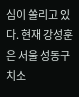심이 쏠리고 있다. 현재 강성훈은 서울 성동구치소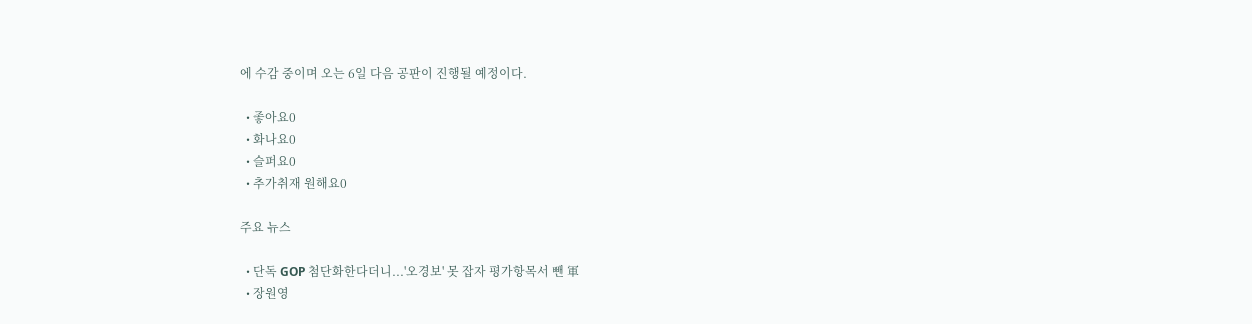에 수감 중이며 오는 6일 다음 공판이 진행될 예정이다.

  • 좋아요0
  • 화나요0
  • 슬퍼요0
  • 추가취재 원해요0

주요 뉴스

  • 단독 GOP 첨단화한다더니...'오경보' 못 잡자 평가항목서 뺀 軍
  • 장원영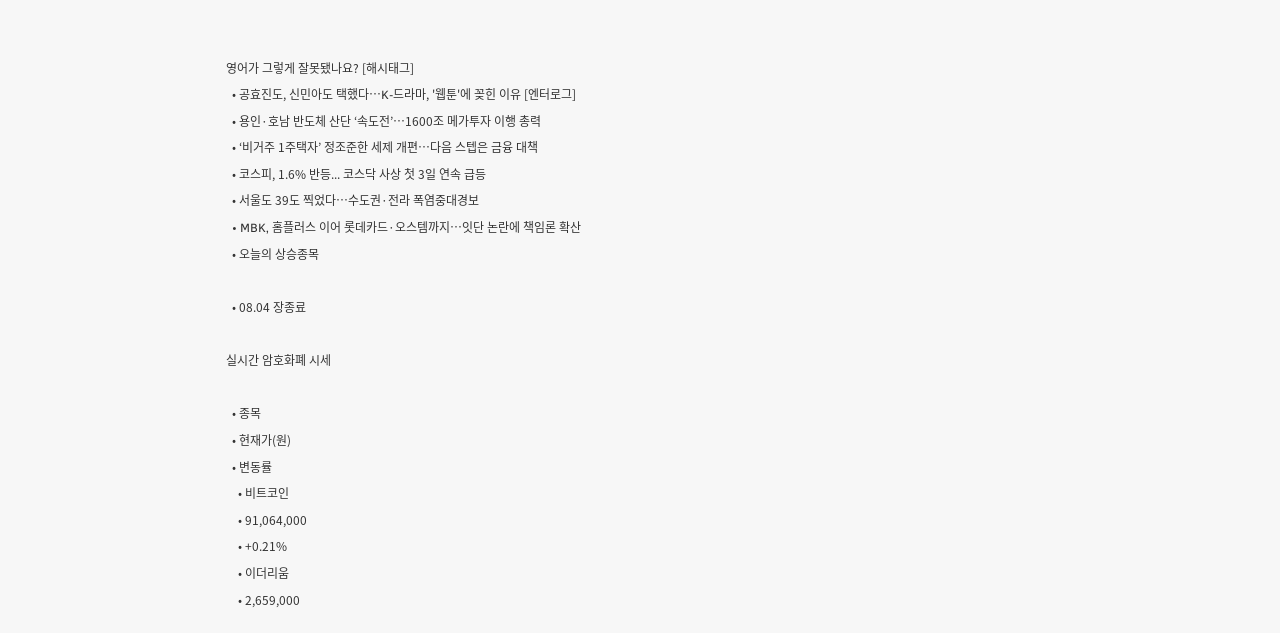영어가 그렇게 잘못됐나요? [해시태그]
  • 공효진도, 신민아도 택했다⋯K-드라마, '웹툰'에 꽂힌 이유 [엔터로그]
  • 용인·호남 반도체 산단 ‘속도전’…1600조 메가투자 이행 총력
  • ‘비거주 1주택자’ 정조준한 세제 개편…다음 스텝은 금융 대책
  • 코스피, 1.6% 반등... 코스닥 사상 첫 3일 연속 급등
  • 서울도 39도 찍었다…수도권·전라 폭염중대경보
  • MBK, 홈플러스 이어 롯데카드·오스템까지…잇단 논란에 책임론 확산
  • 오늘의 상승종목

  • 08.04 장종료

실시간 암호화폐 시세

  • 종목
  • 현재가(원)
  • 변동률
    • 비트코인
    • 91,064,000
    • +0.21%
    • 이더리움
    • 2,659,000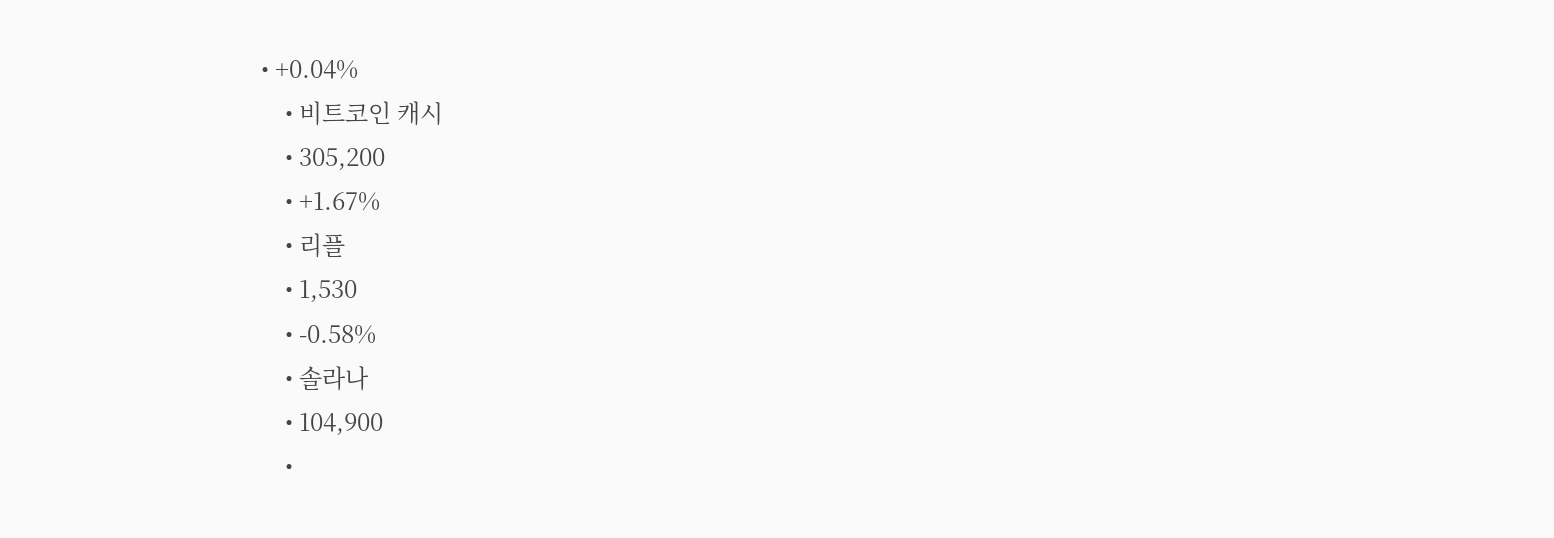• +0.04%
    • 비트코인 캐시
    • 305,200
    • +1.67%
    • 리플
    • 1,530
    • -0.58%
    • 솔라나
    • 104,900
    •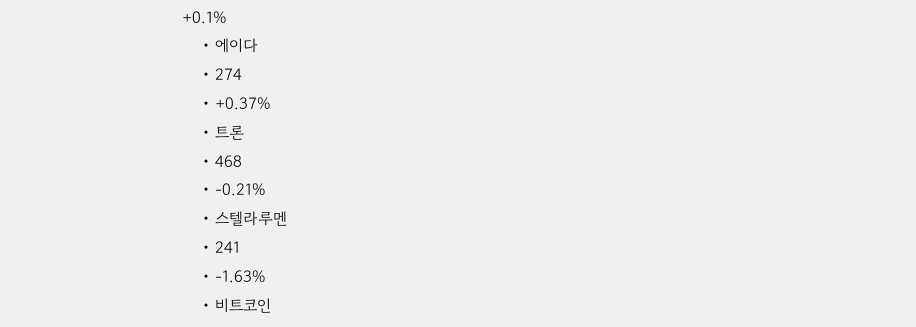+0.1%
    • 에이다
    • 274
    • +0.37%
    • 트론
    • 468
    • -0.21%
    • 스텔라루멘
    • 241
    • -1.63%
    • 비트코인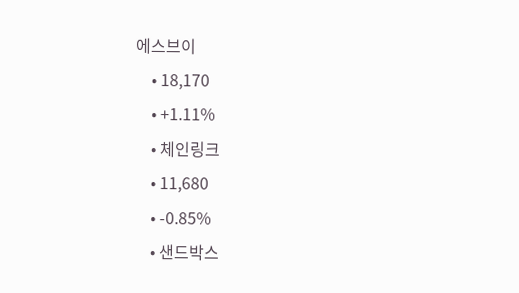에스브이
    • 18,170
    • +1.11%
    • 체인링크
    • 11,680
    • -0.85%
    • 샌드박스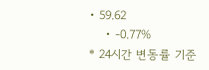• 59.62
    • -0.77%
* 24시간 변동률 기준